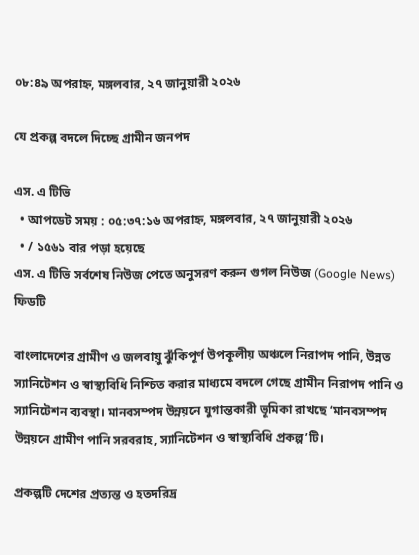০৮:৪৯ অপরাহ্ন, মঙ্গলবার, ২৭ জানুয়ারী ২০২৬

যে প্রকল্প বদলে দিচ্ছে গ্রামীন জনপদ

এস. এ টিভি
  • আপডেট সময় : ০৫:৩৭:১৬ অপরাহ্ন, মঙ্গলবার, ২৭ জানুয়ারী ২০২৬
  • / ১৫৬১ বার পড়া হয়েছে
এস. এ টিভি সর্বশেষ নিউজ পেতে অনুসরণ করুন গুগল নিউজ (Google News) ফিডটি

বাংলাদেশের গ্রামীণ ও জলবায়ু ঝুঁকিপূর্ণ উপকূলীয় অঞ্চলে নিরাপদ পানি, উন্নত স্যানিটেশন ও স্বাস্থ্যবিধি নিশ্চিত করার মাধ্যমে বদলে গেছে গ্রামীন নিরাপদ পানি ও স্যানিটেশন ব্যবস্থা। মানবসম্পদ উন্নয়নে যুগান্তকারী ভূমিকা রাখছে ‘মানবসম্পদ উন্নয়নে গ্রামীণ পানি সরবরাহ, স্যানিটেশন ও স্বাস্থ্যবিধি প্রকল্প’টি।

প্রকল্পটি দেশের প্রত্যন্ত ও হতদরিদ্র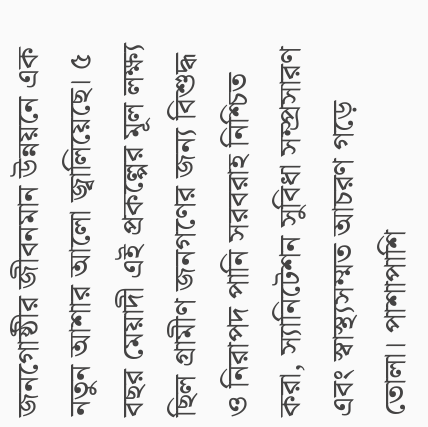জনগোষ্ঠীর জীবনমান উন্নয়নে এক নতুন আশার আলো জ্বালিয়েছে। ৫ বছর মেয়াদী এই প্রকল্পের মূল লক্ষ্য ছিল গ্রামীণ জনগণের জন্য বিশুদ্ধ ও নিরাপদ পানি সরবরাহ নিশ্চিত করা, স্যানিটেশন সুবিধা সম্প্রসারণ এবং স্বাস্থ্যসম্মত আচরণ গড়ে তোলা। পাশাপাশি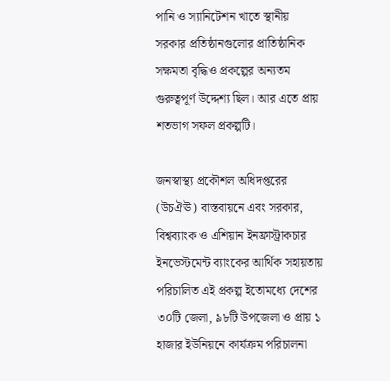পানি ও স্যানিটেশন খাতে স্থানীয় সরকার প্রতিষ্ঠানগুলোর প্রাতিষ্ঠানিক সক্ষমতা বৃদ্ধিও প্রকল্পের অন্যতম গুরুত্বপূর্ণ উদ্দেশ্য ছিল। আর এতে প্রায় শতভাগ সফল প্রকল্পটি।

জনস্বাস্থ্য প্রকৌশল অধিদপ্তরের (উচঐঊ) বাস্তবায়নে এবং সরকার, বিশ্বব্যাংক ও এশিয়ান ইনফ্রাস্ট্রাকচার ইনভেস্টমেন্ট ব্যাংকের আর্থিক সহায়তায় পরিচালিত এই প্রকল্প ইতোমধ্যে দেশের ৩০টি জেলা, ৯৮টি উপজেলা ও প্রায় ১ হাজার ইউনিয়নে কার্যক্রম পরিচালনা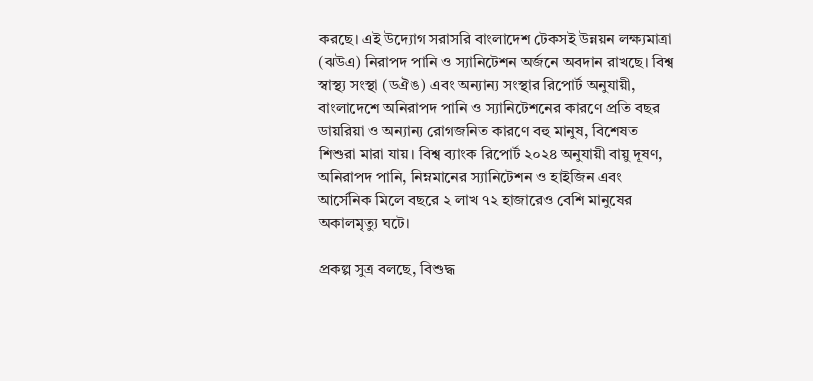করছে। এই উদ্যোগ সরাসরি বাংলাদেশ টেকসই উন্নয়ন লক্ষ্যমাত্রা (ঝউএ) নিরাপদ পানি ও স্যানিটেশন অর্জনে অবদান রাখছে। বিশ্ব স্বাস্থ্য সংস্থা (ডঐঙ) এবং অন্যান্য সংস্থার রিপোর্ট অনুযায়ী, বাংলাদেশে অনিরাপদ পানি ও স্যানিটেশনের কারণে প্রতি বছর ডায়রিয়া ও অন্যান্য রোগজনিত কারণে বহু মানুষ, বিশেষত শিশুরা মারা যায়। বিশ্ব ব্যাংক রিপোর্ট ২০২৪ অনুযায়ী বায়ু দূষণ, অনিরাপদ পানি, নিম্নমানের স্যানিটেশন ও হাইজিন এবং আর্সেনিক মিলে বছরে ২ লাখ ৭২ হাজারেও বেশি মানুষের অকালমৃত্যু ঘটে।

প্রকল্প সুত্র বলছে, বিশুদ্ধ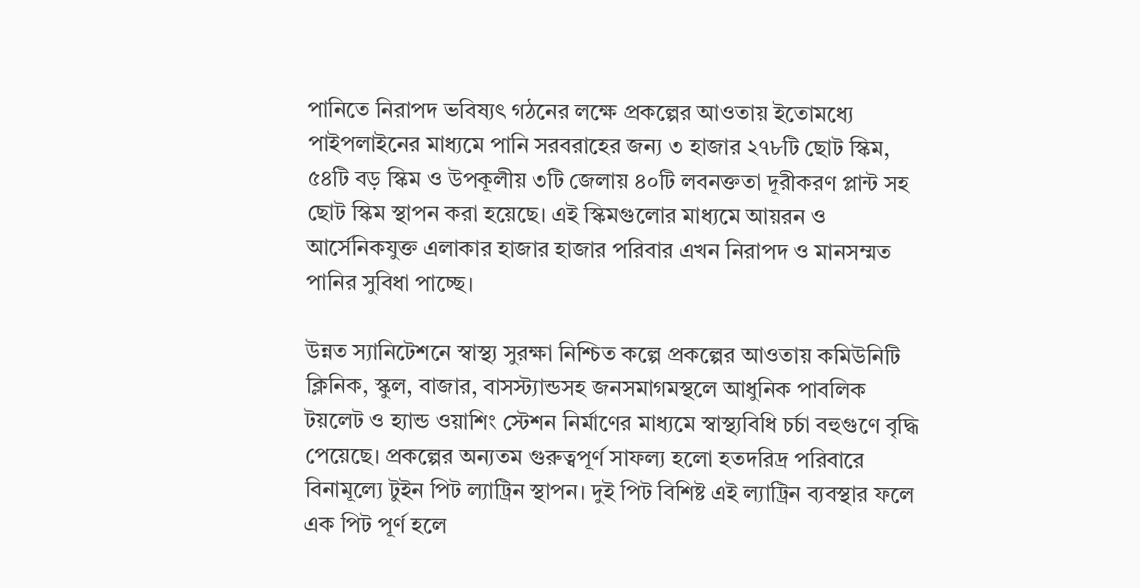পানিতে নিরাপদ ভবিষ্যৎ গঠনের লক্ষে প্রকল্পের আওতায় ইতোমধ্যে পাইপলাইনের মাধ্যমে পানি সরবরাহের জন্য ৩ হাজার ২৭৮টি ছোট স্কিম, ৫৪টি বড় স্কিম ও উপকূলীয় ৩টি জেলায় ৪০টি লবনক্ততা দূরীকরণ প্লান্ট সহ ছোট স্কিম স্থাপন করা হয়েছে। এই স্কিমগুলোর মাধ্যমে আয়রন ও আর্সেনিকযুক্ত এলাকার হাজার হাজার পরিবার এখন নিরাপদ ও মানসম্মত পানির সুবিধা পাচ্ছে।

উন্নত স্যানিটেশনে স্বাস্থ্য সুরক্ষা নিশ্চিত কল্পে প্রকল্পের আওতায় কমিউনিটি ক্লিনিক, স্কুল, বাজার, বাসস্ট্যান্ডসহ জনসমাগমস্থলে আধুনিক পাবলিক টয়লেট ও হ্যান্ড ওয়াশিং স্টেশন নির্মাণের মাধ্যমে স্বাস্থ্যবিধি চর্চা বহুগুণে বৃদ্ধি পেয়েছে। প্রকল্পের অন্যতম গুরুত্বপূর্ণ সাফল্য হলো হতদরিদ্র পরিবারে বিনামূল্যে টুইন পিট ল্যাট্রিন স্থাপন। দুই পিট বিশিষ্ট এই ল্যাট্রিন ব্যবস্থার ফলে এক পিট পূর্ণ হলে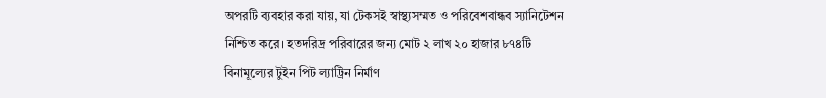অপরটি ব্যবহার করা যায়, যা টেকসই স্বাস্থ্যসম্মত ও পরিবেশবান্ধব স্যানিটেশন নিশ্চিত করে। হতদরিদ্র পরিবারের জন্য মোট ২ লাখ ২০ হাজার ৮৭৪টি বিনামূল্যের টুইন পিট ল্যাট্রিন নির্মাণ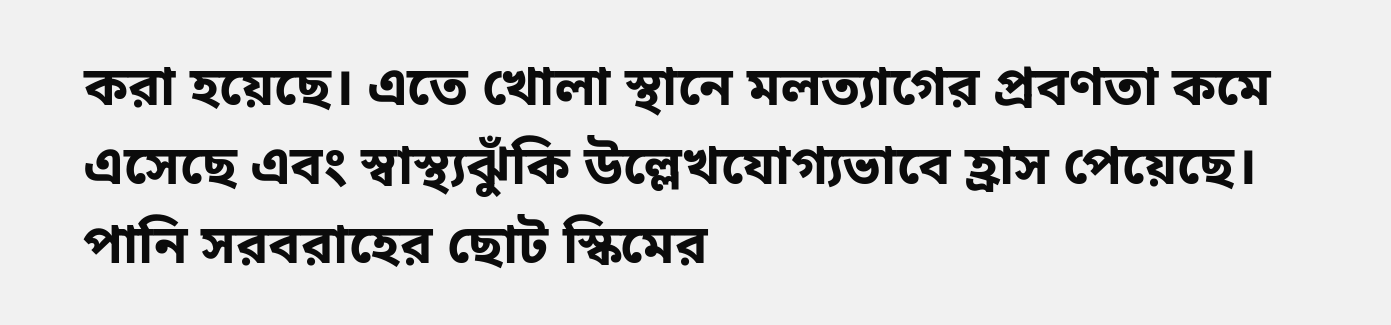করা হয়েছে। এতে খোলা স্থানে মলত্যাগের প্রবণতা কমে এসেছে এবং স্বাস্থ্যঝুঁকি উল্লেখযোগ্যভাবে হ্রাস পেয়েছে। পানি সরবরাহের ছোট স্কিমের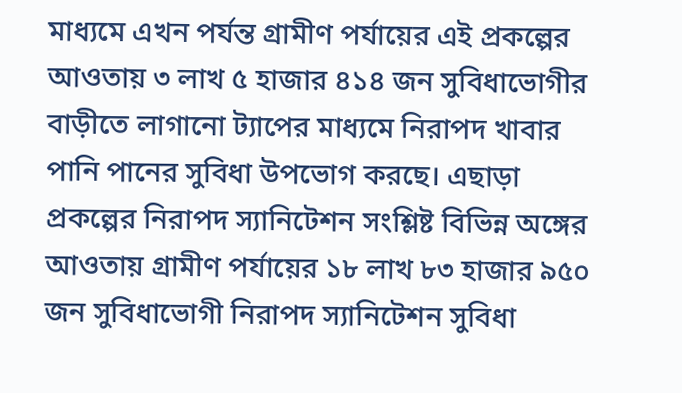মাধ্যমে এখন পর্যন্ত গ্রামীণ পর্যায়ের এই প্রকল্পের আওতায় ৩ লাখ ৫ হাজার ৪১৪ জন সুবিধাভোগীর বাড়ীতে লাগানো ট্যাপের মাধ্যমে নিরাপদ খাবার পানি পানের সুবিধা উপভোগ করছে। এছাড়া প্রকল্পের নিরাপদ স্যানিটেশন সংশ্লিষ্ট বিভিন্ন অঙ্গের আওতায় গ্রামীণ পর্যায়ের ১৮ লাখ ৮৩ হাজার ৯৫০ জন সুবিধাভোগী নিরাপদ স্যানিটেশন সুবিধা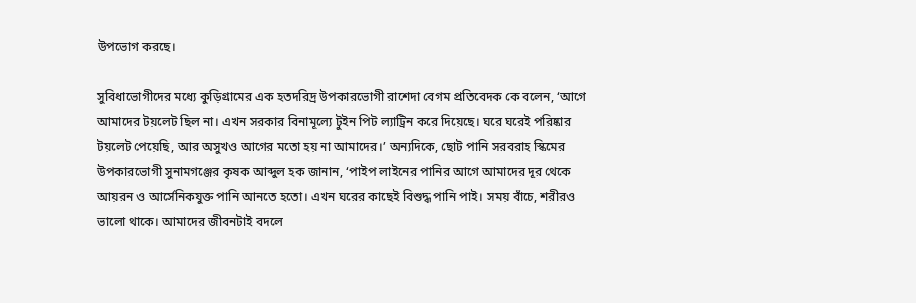উপভোগ করছে।

সুবিধাভোগীদের মধ্যে কুড়িগ্রামের এক হতদরিদ্র উপকারভোগী রাশেদা বেগম প্রতিবেদক কে বলেন, ‘আগে আমাদের টয়লেট ছিল না। এখন সরকার বিনামূল্যে টুইন পিট ল্যাট্রিন করে দিয়েছে। ঘরে ঘরেই পরিষ্কার টয়লেট পেয়েছি, আর অসুখও আগের মতো হয় না আমাদের।’ অন্যদিকে, ছোট পানি সরবরাহ স্কিমের উপকারভোগী সুনামগঞ্জের কৃষক আব্দুল হক জানান, ‘পাইপ লাইনের পানির আগে আমাদের দূর থেকে আয়রন ও আর্সেনিকযুক্ত পানি আনতে হতো। এখন ঘরের কাছেই বিশুদ্ধ পানি পাই। সময় বাঁচে, শরীরও ভালো থাকে। আমাদের জীবনটাই বদলে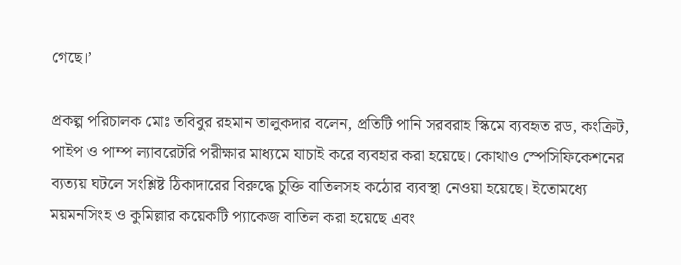গেছে।’

প্রকল্প পরিচালক মোঃ তবিবুর রহমান তালুকদার বলেন, প্রতিটি পানি সরবরাহ স্কিমে ব্যবহৃত রড, কংক্রিট, পাইপ ও পাম্প ল্যাবরেটরি পরীক্ষার মাধ্যমে যাচাই করে ব্যবহার করা হয়েছে। কোথাও স্পেসিফিকেশনের ব্যত্যয় ঘটলে সংশ্লিষ্ট ঠিকাদারের বিরুদ্ধে চুক্তি বাতিলসহ কঠোর ব্যবস্থা নেওয়া হয়েছে। ইতোমধ্যে ময়মনসিংহ ও কুমিল্লার কয়েকটি প্যাকেজ বাতিল করা হয়েছে এবং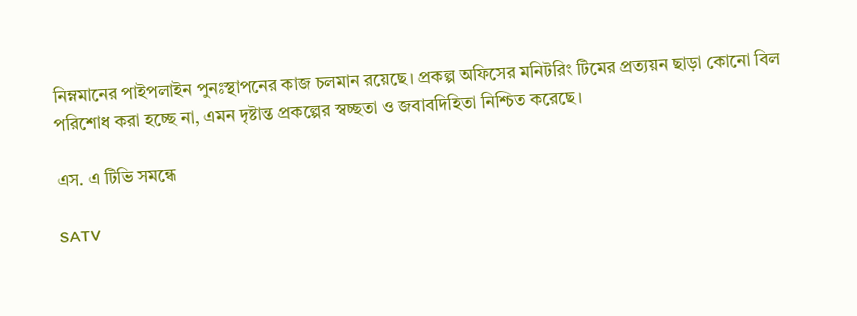নিম্নমানের পাইপলাইন পুনঃস্থাপনের কাজ চলমান রয়েছে। প্রকল্প অফিসের মনিটরিং টিমের প্রত্যয়ন ছাড়া কোনো বিল পরিশোধ করা হচ্ছে না, এমন দৃষ্টান্ত প্রকল্পের স্বচ্ছতা ও জবাবদিহিতা নিশ্চিত করেছে।

এস. এ টিভি সমন্ধে

SATV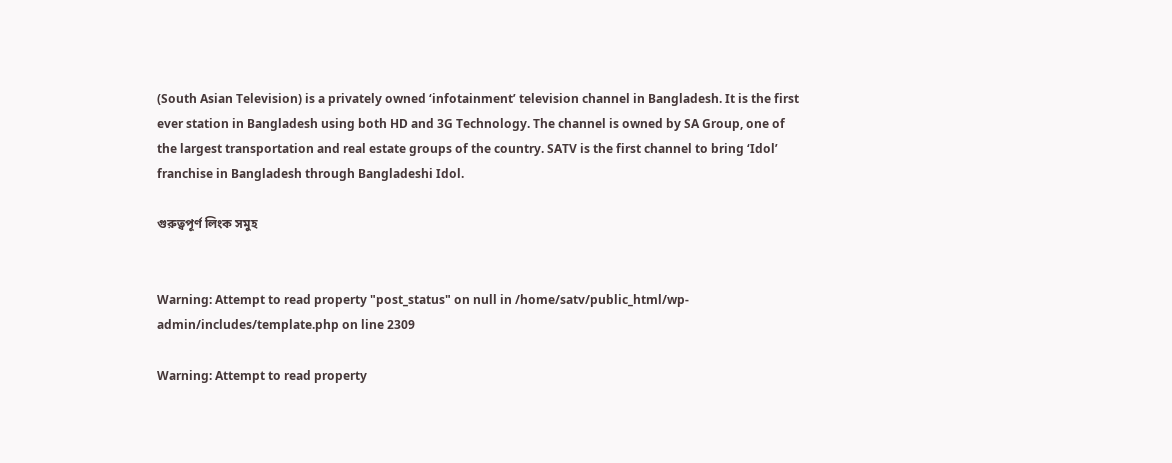(South Asian Television) is a privately owned ‘infotainment’ television channel in Bangladesh. It is the first ever station in Bangladesh using both HD and 3G Technology. The channel is owned by SA Group, one of the largest transportation and real estate groups of the country. SATV is the first channel to bring ‘Idol’ franchise in Bangladesh through Bangladeshi Idol.

গুরুত্বপূর্ণ লিংক সমুহ


Warning: Attempt to read property "post_status" on null in /home/satv/public_html/wp-admin/includes/template.php on line 2309

Warning: Attempt to read property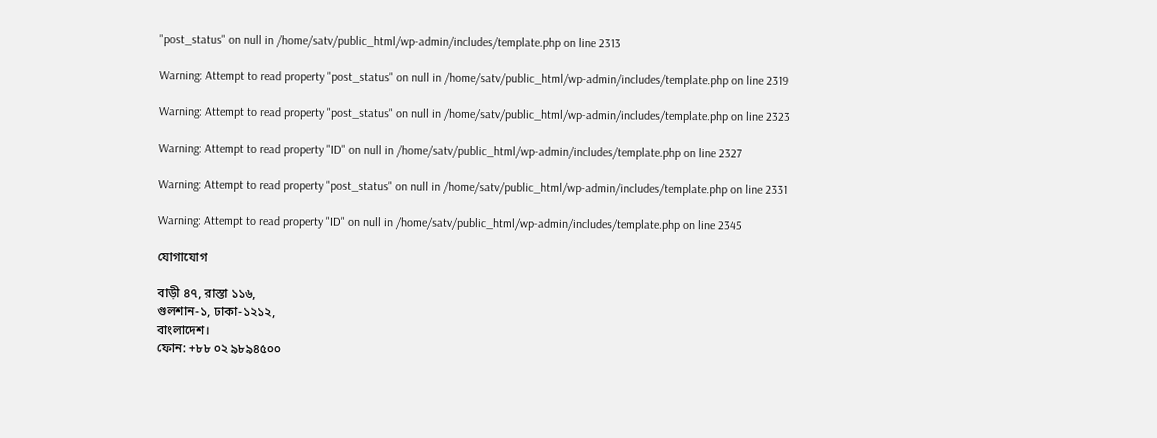"post_status" on null in /home/satv/public_html/wp-admin/includes/template.php on line 2313

Warning: Attempt to read property "post_status" on null in /home/satv/public_html/wp-admin/includes/template.php on line 2319

Warning: Attempt to read property "post_status" on null in /home/satv/public_html/wp-admin/includes/template.php on line 2323

Warning: Attempt to read property "ID" on null in /home/satv/public_html/wp-admin/includes/template.php on line 2327

Warning: Attempt to read property "post_status" on null in /home/satv/public_html/wp-admin/includes/template.php on line 2331

Warning: Attempt to read property "ID" on null in /home/satv/public_html/wp-admin/includes/template.php on line 2345

যোগাযোগ

বাড়ী ৪৭, রাস্তা ১১৬,
গুলশান-১, ঢাকা-১২১২,
বাংলাদেশ।
ফোন: +৮৮ ০২ ৯৮৯৪৫০০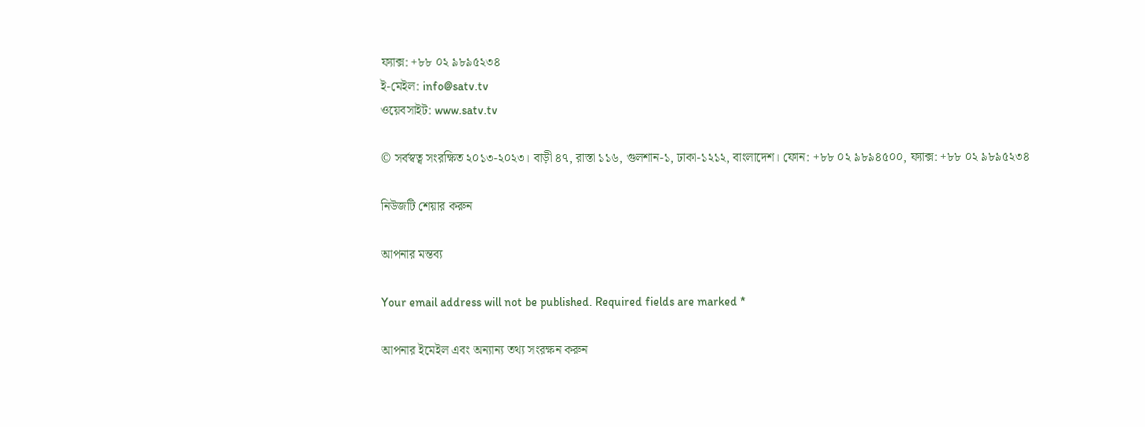ফ্যাক্স: +৮৮ ০২ ৯৮৯৫২৩৪
ই-মেইল: info@satv.tv
ওয়েবসাইট: www.satv.tv

© সর্বস্বত্ব সংরক্ষিত ২০১৩-২০২৩। বাড়ী ৪৭, রাস্তা ১১৬, গুলশান-১, ঢাকা-১২১২, বাংলাদেশ। ফোন: +৮৮ ০২ ৯৮৯৪৫০০, ফ্যাক্স: +৮৮ ০২ ৯৮৯৫২৩৪

নিউজটি শেয়ার করুন

আপনার মন্তব্য

Your email address will not be published. Required fields are marked *

আপনার ইমেইল এবং অন্যান্য তথ্য সংরক্ষন করুন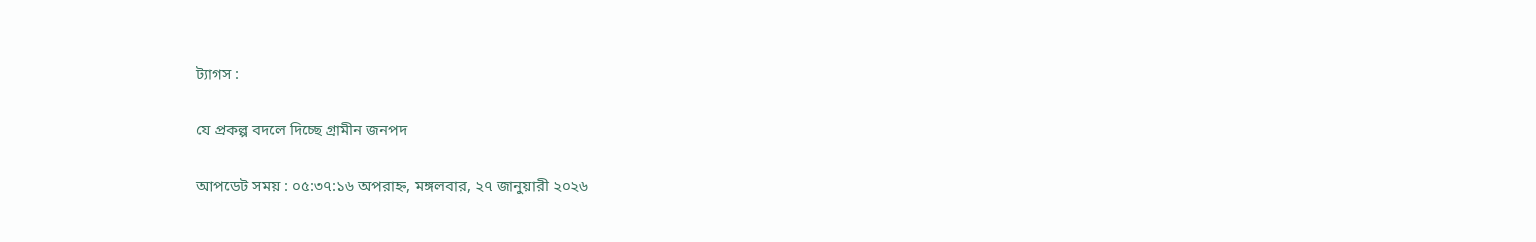ট্যাগস :

যে প্রকল্প বদলে দিচ্ছে গ্রামীন জনপদ

আপডেট সময় : ০৫:৩৭:১৬ অপরাহ্ন, মঙ্গলবার, ২৭ জানুয়ারী ২০২৬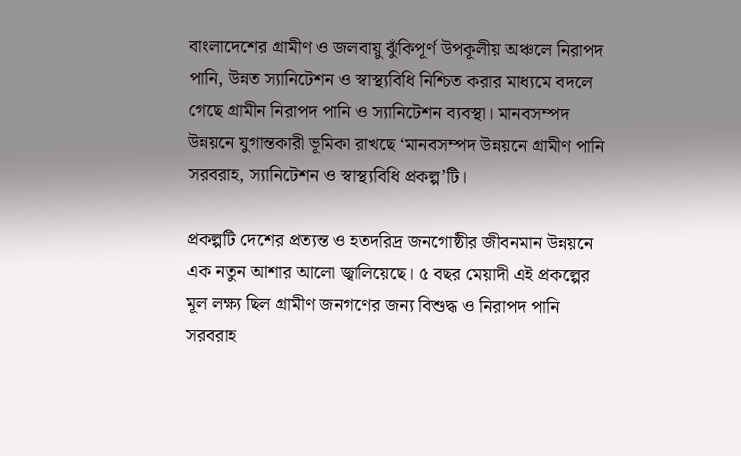বাংলাদেশের গ্রামীণ ও জলবায়ু ঝুঁকিপূর্ণ উপকূলীয় অঞ্চলে নিরাপদ পানি, উন্নত স্যানিটেশন ও স্বাস্থ্যবিধি নিশ্চিত করার মাধ্যমে বদলে গেছে গ্রামীন নিরাপদ পানি ও স্যানিটেশন ব্যবস্থা। মানবসম্পদ উন্নয়নে যুগান্তকারী ভূমিকা রাখছে ‘মানবসম্পদ উন্নয়নে গ্রামীণ পানি সরবরাহ, স্যানিটেশন ও স্বাস্থ্যবিধি প্রকল্প’টি।

প্রকল্পটি দেশের প্রত্যন্ত ও হতদরিদ্র জনগোষ্ঠীর জীবনমান উন্নয়নে এক নতুন আশার আলো জ্বালিয়েছে। ৫ বছর মেয়াদী এই প্রকল্পের মূল লক্ষ্য ছিল গ্রামীণ জনগণের জন্য বিশুদ্ধ ও নিরাপদ পানি সরবরাহ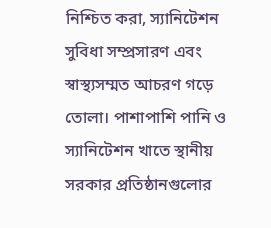নিশ্চিত করা, স্যানিটেশন সুবিধা সম্প্রসারণ এবং স্বাস্থ্যসম্মত আচরণ গড়ে তোলা। পাশাপাশি পানি ও স্যানিটেশন খাতে স্থানীয় সরকার প্রতিষ্ঠানগুলোর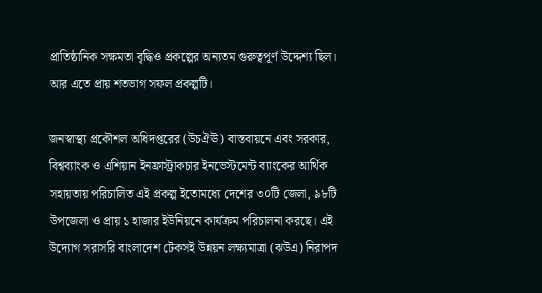প্রাতিষ্ঠানিক সক্ষমতা বৃদ্ধিও প্রকল্পের অন্যতম গুরুত্বপূর্ণ উদ্দেশ্য ছিল। আর এতে প্রায় শতভাগ সফল প্রকল্পটি।

জনস্বাস্থ্য প্রকৌশল অধিদপ্তরের (উচঐঊ) বাস্তবায়নে এবং সরকার, বিশ্বব্যাংক ও এশিয়ান ইনফ্রাস্ট্রাকচার ইনভেস্টমেন্ট ব্যাংকের আর্থিক সহায়তায় পরিচালিত এই প্রকল্প ইতোমধ্যে দেশের ৩০টি জেলা, ৯৮টি উপজেলা ও প্রায় ১ হাজার ইউনিয়নে কার্যক্রম পরিচালনা করছে। এই উদ্যোগ সরাসরি বাংলাদেশ টেকসই উন্নয়ন লক্ষ্যমাত্রা (ঝউএ) নিরাপদ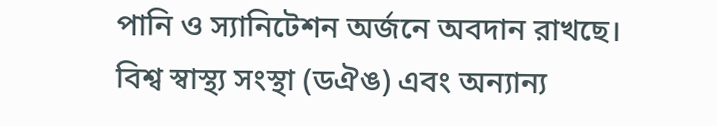পানি ও স্যানিটেশন অর্জনে অবদান রাখছে। বিশ্ব স্বাস্থ্য সংস্থা (ডঐঙ) এবং অন্যান্য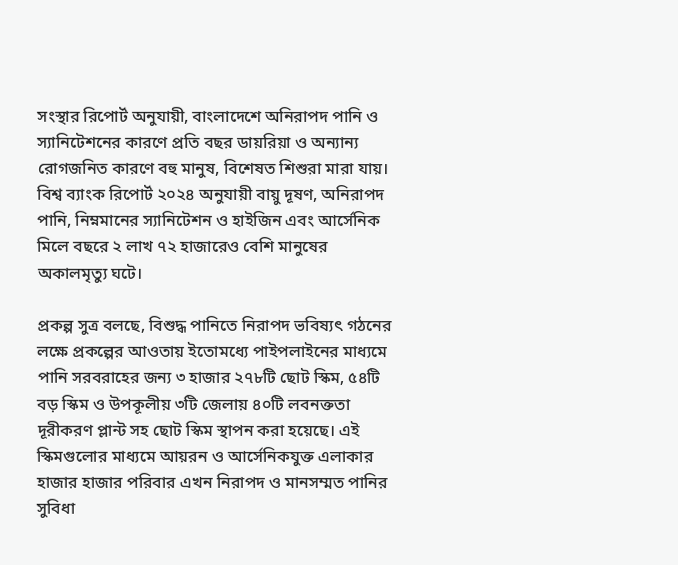সংস্থার রিপোর্ট অনুযায়ী, বাংলাদেশে অনিরাপদ পানি ও স্যানিটেশনের কারণে প্রতি বছর ডায়রিয়া ও অন্যান্য রোগজনিত কারণে বহু মানুষ, বিশেষত শিশুরা মারা যায়। বিশ্ব ব্যাংক রিপোর্ট ২০২৪ অনুযায়ী বায়ু দূষণ, অনিরাপদ পানি, নিম্নমানের স্যানিটেশন ও হাইজিন এবং আর্সেনিক মিলে বছরে ২ লাখ ৭২ হাজারেও বেশি মানুষের অকালমৃত্যু ঘটে।

প্রকল্প সুত্র বলছে, বিশুদ্ধ পানিতে নিরাপদ ভবিষ্যৎ গঠনের লক্ষে প্রকল্পের আওতায় ইতোমধ্যে পাইপলাইনের মাধ্যমে পানি সরবরাহের জন্য ৩ হাজার ২৭৮টি ছোট স্কিম, ৫৪টি বড় স্কিম ও উপকূলীয় ৩টি জেলায় ৪০টি লবনক্ততা দূরীকরণ প্লান্ট সহ ছোট স্কিম স্থাপন করা হয়েছে। এই স্কিমগুলোর মাধ্যমে আয়রন ও আর্সেনিকযুক্ত এলাকার হাজার হাজার পরিবার এখন নিরাপদ ও মানসম্মত পানির সুবিধা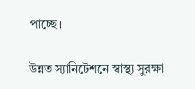পাচ্ছে।

উন্নত স্যানিটেশনে স্বাস্থ্য সুরক্ষা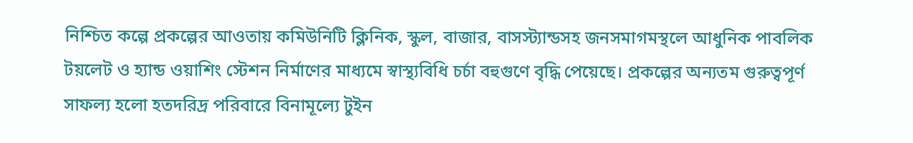নিশ্চিত কল্পে প্রকল্পের আওতায় কমিউনিটি ক্লিনিক, স্কুল, বাজার, বাসস্ট্যান্ডসহ জনসমাগমস্থলে আধুনিক পাবলিক টয়লেট ও হ্যান্ড ওয়াশিং স্টেশন নির্মাণের মাধ্যমে স্বাস্থ্যবিধি চর্চা বহুগুণে বৃদ্ধি পেয়েছে। প্রকল্পের অন্যতম গুরুত্বপূর্ণ সাফল্য হলো হতদরিদ্র পরিবারে বিনামূল্যে টুইন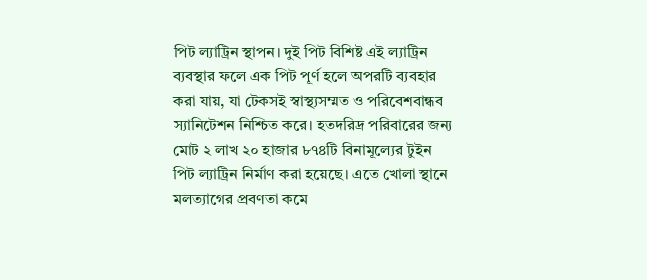পিট ল্যাট্রিন স্থাপন। দুই পিট বিশিষ্ট এই ল্যাট্রিন ব্যবস্থার ফলে এক পিট পূর্ণ হলে অপরটি ব্যবহার করা যায়, যা টেকসই স্বাস্থ্যসম্মত ও পরিবেশবান্ধব স্যানিটেশন নিশ্চিত করে। হতদরিদ্র পরিবারের জন্য মোট ২ লাখ ২০ হাজার ৮৭৪টি বিনামূল্যের টুইন পিট ল্যাট্রিন নির্মাণ করা হয়েছে। এতে খোলা স্থানে মলত্যাগের প্রবণতা কমে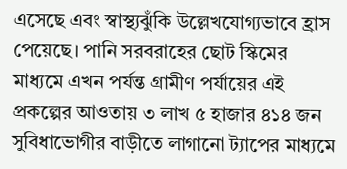এসেছে এবং স্বাস্থ্যঝুঁকি উল্লেখযোগ্যভাবে হ্রাস পেয়েছে। পানি সরবরাহের ছোট স্কিমের মাধ্যমে এখন পর্যন্ত গ্রামীণ পর্যায়ের এই প্রকল্পের আওতায় ৩ লাখ ৫ হাজার ৪১৪ জন সুবিধাভোগীর বাড়ীতে লাগানো ট্যাপের মাধ্যমে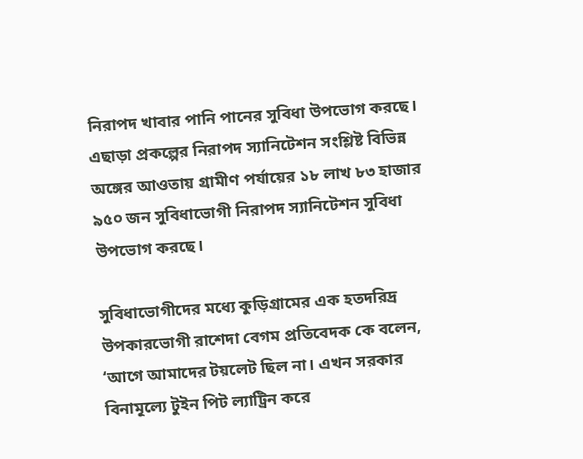নিরাপদ খাবার পানি পানের সুবিধা উপভোগ করছে। এছাড়া প্রকল্পের নিরাপদ স্যানিটেশন সংশ্লিষ্ট বিভিন্ন অঙ্গের আওতায় গ্রামীণ পর্যায়ের ১৮ লাখ ৮৩ হাজার ৯৫০ জন সুবিধাভোগী নিরাপদ স্যানিটেশন সুবিধা উপভোগ করছে।

সুবিধাভোগীদের মধ্যে কুড়িগ্রামের এক হতদরিদ্র উপকারভোগী রাশেদা বেগম প্রতিবেদক কে বলেন, ‘আগে আমাদের টয়লেট ছিল না। এখন সরকার বিনামূল্যে টুইন পিট ল্যাট্রিন করে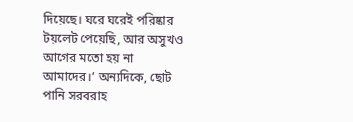দিয়েছে। ঘরে ঘরেই পরিষ্কার টয়লেট পেয়েছি, আর অসুখও আগের মতো হয় না আমাদের।’ অন্যদিকে, ছোট পানি সরবরাহ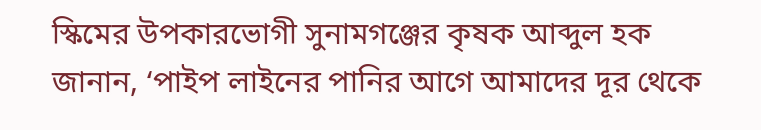স্কিমের উপকারভোগী সুনামগঞ্জের কৃষক আব্দুল হক জানান, ‘পাইপ লাইনের পানির আগে আমাদের দূর থেকে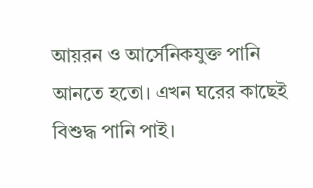আয়রন ও আর্সেনিকযুক্ত পানি আনতে হতো। এখন ঘরের কাছেই বিশুদ্ধ পানি পাই।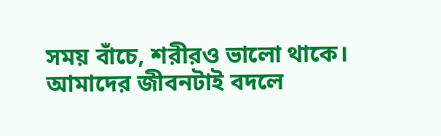সময় বাঁচে, শরীরও ভালো থাকে। আমাদের জীবনটাই বদলে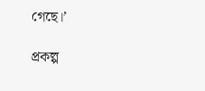গেছে।’

প্রকল্প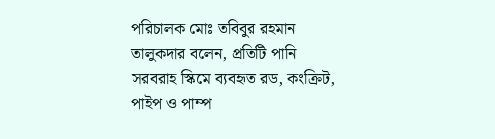পরিচালক মোঃ তবিবুর রহমান তালুকদার বলেন, প্রতিটি পানি সরবরাহ স্কিমে ব্যবহৃত রড, কংক্রিট, পাইপ ও পাম্প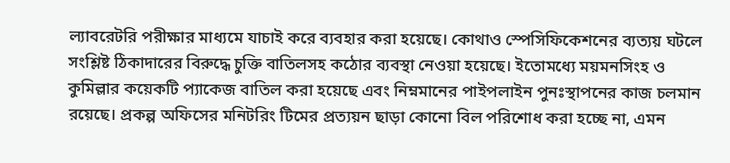ল্যাবরেটরি পরীক্ষার মাধ্যমে যাচাই করে ব্যবহার করা হয়েছে। কোথাও স্পেসিফিকেশনের ব্যত্যয় ঘটলে সংশ্লিষ্ট ঠিকাদারের বিরুদ্ধে চুক্তি বাতিলসহ কঠোর ব্যবস্থা নেওয়া হয়েছে। ইতোমধ্যে ময়মনসিংহ ও কুমিল্লার কয়েকটি প্যাকেজ বাতিল করা হয়েছে এবং নিম্নমানের পাইপলাইন পুনঃস্থাপনের কাজ চলমান রয়েছে। প্রকল্প অফিসের মনিটরিং টিমের প্রত্যয়ন ছাড়া কোনো বিল পরিশোধ করা হচ্ছে না, এমন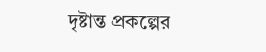দৃষ্টান্ত প্রকল্পের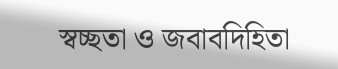স্বচ্ছতা ও জবাবদিহিতা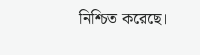নিশ্চিত করেছে।